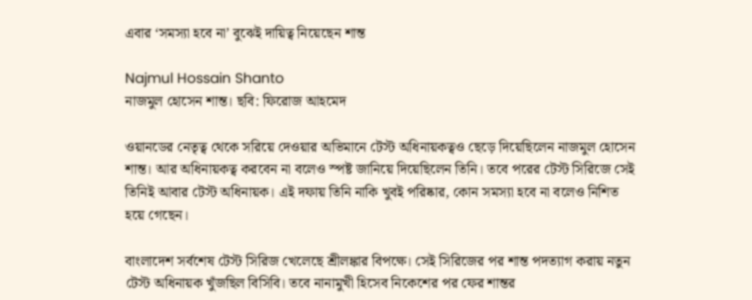এবার ‘সমস্যা হবে না’ বুঝেই দায়িত্ব নিয়েছেন শান্ত

Najmul Hossain Shanto
নাজমুল হোসেন শান্ত। ছবি: ফিরোজ আহমেদ

ওয়ানডের নেতৃত্ব থেকে সরিয়ে দেওয়ার অভিমানে টেস্ট অধিনায়কত্বও ছেড়ে দিয়েছিলেন নাজমুল হোসেন শান্ত। আর অধিনায়কত্ব করবেন না বলেও স্পষ্ট জানিয়ে দিয়েছিলেন তিনি। তবে পরের টেস্ট সিরিজে সেই তিনিই আবার টেস্ট অধিনায়ক। এই দফায় তিনি নাকি খুবই পরিষ্কার, কোন সমস্যা হবে না বলেও নিশিত হয়ে গেছেন।

বাংলাদেশ সর্বশেষ টেস্ট সিরিজ খেলেছে শ্রীলঙ্কার বিপক্ষে। সেই সিরিজের পর শান্ত পদত্যাগ করায় নতুন টেস্ট অধিনায়ক খুঁজছিল বিসিবি। তবে নানামুখী হিসেব নিকেশের পর ফের শান্তর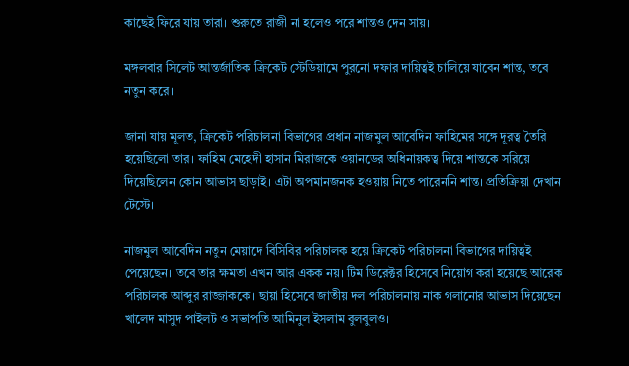কাছেই ফিরে যায় তারা। শুরুতে রাজী না হলেও পরে শান্তও দেন সায়।

মঙ্গলবার সিলেট আন্তর্জাতিক ক্রিকেট স্টেডিয়ামে পুরনো দফার দায়িত্বই চালিয়ে যাবেন শান্ত, তবে নতুন করে।

জানা যায় মূলত, ক্রিকেট পরিচালনা বিভাগের প্রধান নাজমুল আবেদিন ফাহিমের সঙ্গে দূরত্ব তৈরি হয়েছিলো তার। ফাহিম মেহেদী হাসান মিরাজকে ওয়ানডের অধিনায়কত্ব দিয়ে শান্তকে সরিয়ে দিয়েছিলেন কোন আভাস ছাড়াই। এটা অপমানজনক হওয়ায় নিতে পারেননি শান্ত। প্রতিক্রিয়া দেখান টেস্টে।

নাজমুল আবেদিন নতুন মেয়াদে বিসিবির পরিচালক হয়ে ক্রিকেট পরিচালনা বিভাগের দায়িত্বই পেয়েছেন। তবে তার ক্ষমতা এখন আর একক নয়। টিম ডিরেক্টর হিসেবে নিয়োগ করা হয়েছে আরেক পরিচালক আব্দুর রাজ্জাককে। ছায়া হিসেবে জাতীয় দল পরিচালনায় নাক গলানোর আভাস দিয়েছেন খালেদ মাসুদ পাইলট ও সভাপতি আমিনুল ইসলাম বুলবুলও।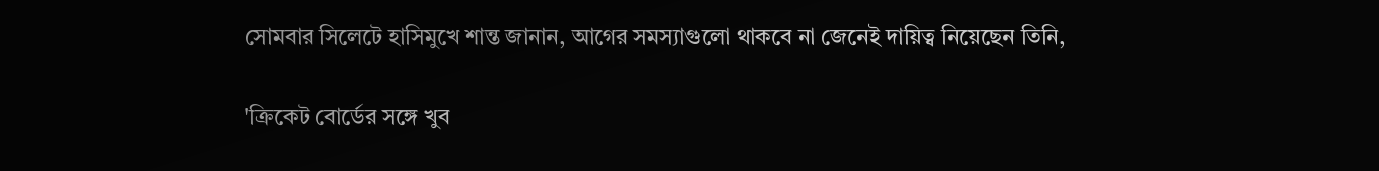সোমবার সিলেটে হাসিমুখে শান্ত জানান, আগের সমস্যাগুলো থাকবে না জেনেই দায়িত্ব নিয়েছেন তিনি,

'ক্রিকেট বোর্ডের সঙ্গে খুব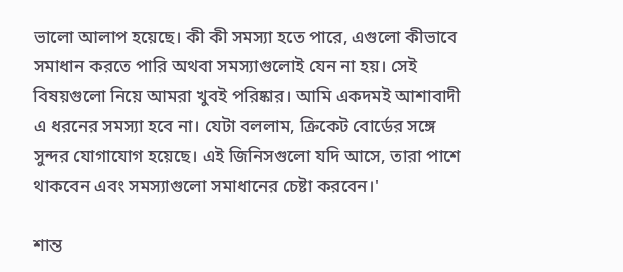ভালো আলাপ হয়েছে। কী কী সমস্যা হতে পারে, এগুলো কীভাবে সমাধান করতে পারি অথবা সমস্যাগুলোই যেন না হয়। সেই বিষয়গুলো নিয়ে আমরা খুবই পরিষ্কার। আমি একদমই আশাবাদী এ ধরনের সমস্যা হবে না। যেটা বললাম, ক্রিকেট বোর্ডের সঙ্গে সুন্দর যোগাযোগ হয়েছে। এই জিনিসগুলো যদি আসে, তারা পাশে থাকবেন এবং সমস্যাগুলো সমাধানের চেষ্টা করবেন।'

শান্ত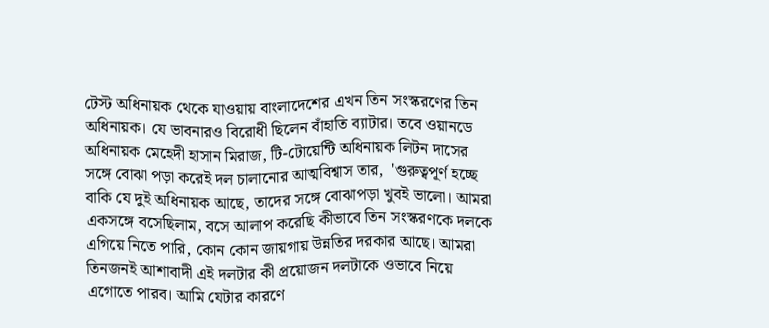টেস্ট অধিনায়ক থেকে যাওয়ায় বাংলাদেশের এখন তিন সংস্করণের তিন অধিনায়ক। যে ভাবনারও বিরোধী ছিলেন বাঁহাতি ব্যাটার। তবে ওয়ানডে অধিনায়ক মেহেদী হাসান মিরাজ, টি-টোয়েন্টি অধিনায়ক লিটন দাসের সঙ্গে বোঝা পড়া করেই দল চালানোর আত্মবিশ্বাস তার,  'গুরুত্বপূর্ণ হচ্ছে বাকি যে দুই অধিনায়ক আছে, তাদের সঙ্গে বোঝাপড়া খুবই ভালো। আমরা একসঙ্গে বসেছিলাম, বসে আলাপ করেছি কীভাবে তিন সংস্করণকে দলকে এগিয়ে নিতে পারি, কোন কোন জায়গায় উন্নতির দরকার আছে। আমরা তিনজনই আশাবাদী এই দলটার কী প্রয়োজন দলটাকে ওভাবে নিয়ে এগোতে পারব। আমি যেটার কারণে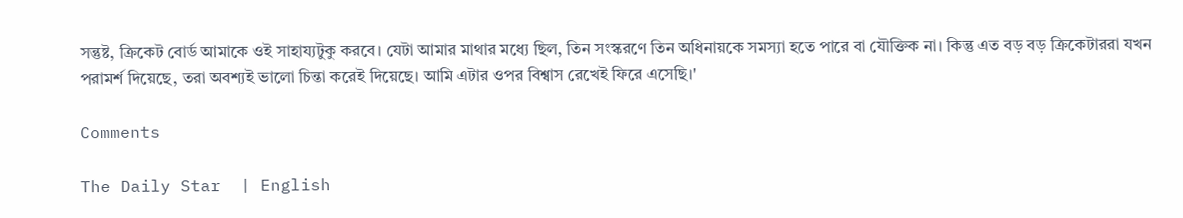সন্তুষ্ট, ক্রিকেট বোর্ড আমাকে ওই সাহায্যটুকু করবে। যেটা আমার মাথার মধ্যে ছিল, তিন সংস্করণে তিন অধিনায়কে সমস্যা হতে পারে বা যৌক্তিক না। কিন্তু এত বড় বড় ক্রিকেটাররা যখন পরামর্শ দিয়েছে, তরা অবশ্যই ভালো চিন্তা করেই দিয়েছে। আমি এটার ওপর বিশ্বাস রেখেই ফিরে এসেছি।'

Comments

The Daily Star  | English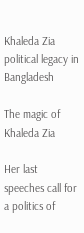Khaleda Zia political legacy in Bangladesh

The magic of Khaleda Zia

Her last speeches call for a politics of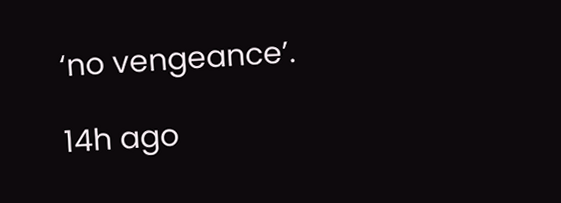‘no vengeance’.

14h ago